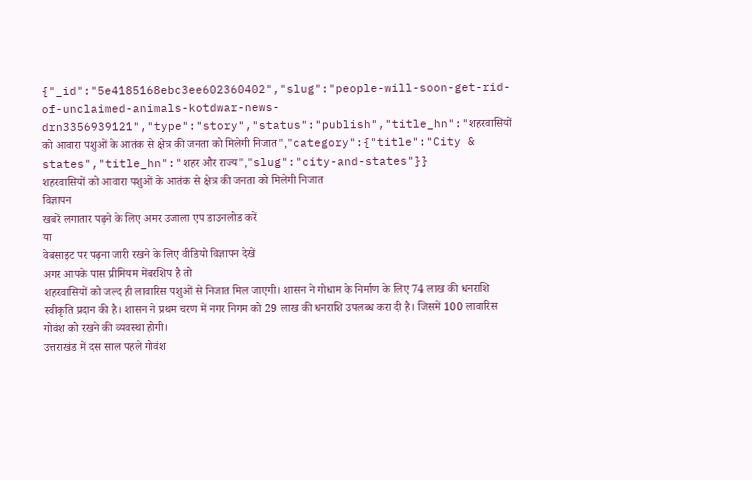{"_id":"5e4185168ebc3ee602360402","slug":"people-will-soon-get-rid-of-unclaimed-animals-kotdwar-news-drn3356939121","type":"story","status":"publish","title_hn":"शहरवासियों को आवारा पशुओं के आतंक से क्षेत्र की जनता को मिलेगी निजात","category":{"title":"City & states","title_hn":"शहर और राज्य","slug":"city-and-states"}}
शहरवासियों को आवारा पशुओं के आतंक से क्षेत्र की जनता को मिलेगी निजात
विज्ञापन
खबरें लगातार पढ़ने के लिए अमर उजाला एप डाउनलोड करें
या
वेबसाइट पर पढ़ना जारी रखने के लिए वीडियो विज्ञापन देखें
अगर आपके पास प्रीमियम मेंबरशिप है तो
शहरवासियों को जल्द ही लावारिस पशुओं से निजात मिल जाएगी। शासन ने गोधाम के निर्माण के लिए 74 लाख की धनराशि स्वीकृति प्रदान की है। शासन ने प्रथम चरण में नगर निगम को 29 लाख की धनराशि उपलब्ध करा दी है। जिसमें 100 लावारिस गोवंश को रखने की व्यवस्था होगी।
उत्तराखंड में दस साल पहले गोवंश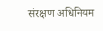संरक्षण अधिनियम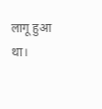लागू हुआ था।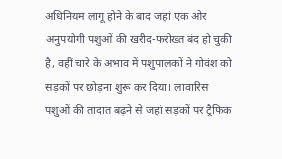अधिनियम लागू होने के बाद जहां एक ओर अनुपयोगी पशुओं की खरीद-फरोख्त बंद हो चुकी है, वहीं चारे के अभाव में पशुपालकों ने गोवंश को सड़कों पर छोड़ना शुरू कर दिया। लावारिस पशुओं की तादात बढ़ने से जहां सड़कों पर ट्रैफिक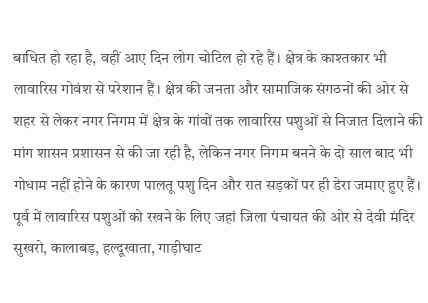बाधित हो रहा है, वहीं आए दिन लोग चोटिल हो रहे हैं। क्षेत्र के काश्तकार भी लावारिस गोवंश से परेशान हैं। क्षेत्र की जनता और सामाजिक संगठनों की ओर से शहर से लेकर नगर निगम में क्षेत्र के गांवों तक लावारिस पशुओं से निजात दिलाने की मांग शासन प्रशासन से की जा रही है, लेकिन नगर निगम बनने के दो साल बाद भी गोधाम नहीं होने के कारण पालतू पशु दिन और रात सड़कों पर ही डेरा जमाए हुए हैं। पूर्व में लावारिस पशुओं को रखने के लिए जहां जिला पंचायत की ओर से देवी मंदिर सुखरो, कालाबड़, हल्दूखाता, गाड़ीघाट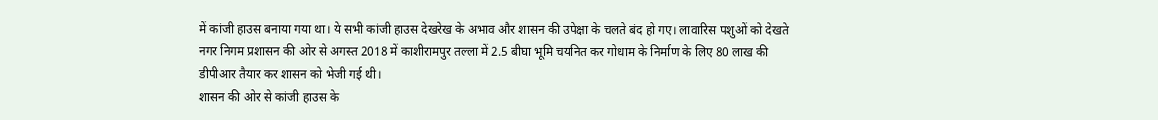में कांजी हाउस बनाया गया था। ये सभी कांजी हाउस देखरेख के अभाव और शासन की उपेक्षा के चलते बंद हो गए। लावारिस पशुओं को देखते नगर निगम प्रशासन की ओर से अगस्त 2018 में काशीरामपुर तल्ला में 2.5 बीघा भूमि चयनित कर गोधाम के निर्माण के लिए 80 लाख की डीपीआर तैयार कर शासन को भेजी गई थी।
शासन की ओर से कांजी हाउस के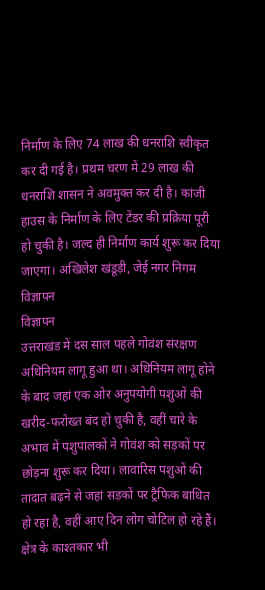निर्माण के लिए 74 लाख की धनराशि स्वीकृत कर दी गई है। प्रथम चरण में 29 लाख की धनराशि शासन ने अवमुक्त कर दी है। कांजी हाउस के निर्माण के लिए टेंडर की प्रक्रिया पूरी हो चुकी है। जल्द ही निर्माण कार्य शुरू कर दिया जाएगा। अखिलेश खंडूड़ी, जेई नगर निगम
विज्ञापन
विज्ञापन
उत्तराखंड में दस साल पहले गोवंश संरक्षण अधिनियम लागू हुआ था। अधिनियम लागू होने के बाद जहां एक ओर अनुपयोगी पशुओं की खरीद-फरोख्त बंद हो चुकी है, वहीं चारे के अभाव में पशुपालकों ने गोवंश को सड़कों पर छोड़ना शुरू कर दिया। लावारिस पशुओं की तादात बढ़ने से जहां सड़कों पर ट्रैफिक बाधित हो रहा है, वहीं आए दिन लोग चोटिल हो रहे हैं। क्षेत्र के काश्तकार भी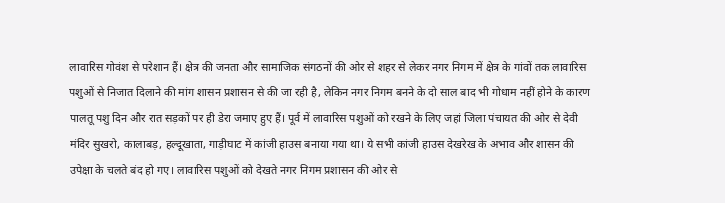लावारिस गोवंश से परेशान हैं। क्षेत्र की जनता और सामाजिक संगठनों की ओर से शहर से लेकर नगर निगम में क्षेत्र के गांवों तक लावारिस पशुओं से निजात दिलाने की मांग शासन प्रशासन से की जा रही है, लेकिन नगर निगम बनने के दो साल बाद भी गोधाम नहीं होने के कारण पालतू पशु दिन और रात सड़कों पर ही डेरा जमाए हुए हैं। पूर्व में लावारिस पशुओं को रखने के लिए जहां जिला पंचायत की ओर से देवी मंदिर सुखरो, कालाबड़, हल्दूखाता, गाड़ीघाट में कांजी हाउस बनाया गया था। ये सभी कांजी हाउस देखरेख के अभाव और शासन की उपेक्षा के चलते बंद हो गए। लावारिस पशुओं को देखते नगर निगम प्रशासन की ओर से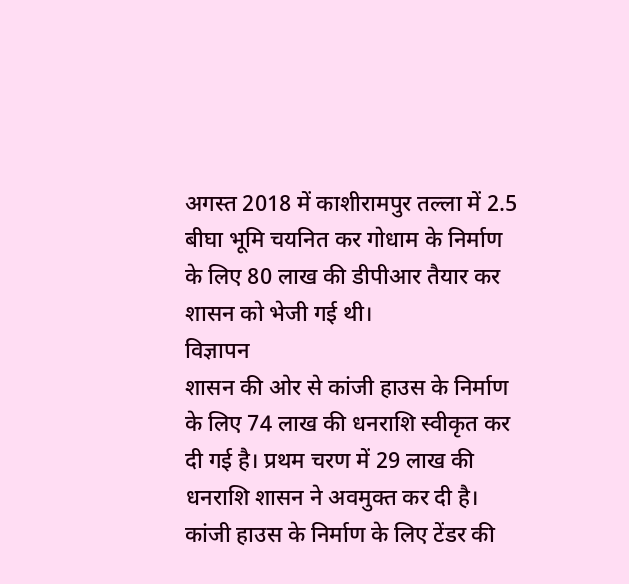अगस्त 2018 में काशीरामपुर तल्ला में 2.5 बीघा भूमि चयनित कर गोधाम के निर्माण के लिए 80 लाख की डीपीआर तैयार कर शासन को भेजी गई थी।
विज्ञापन
शासन की ओर से कांजी हाउस के निर्माण के लिए 74 लाख की धनराशि स्वीकृत कर दी गई है। प्रथम चरण में 29 लाख की धनराशि शासन ने अवमुक्त कर दी है। कांजी हाउस के निर्माण के लिए टेंडर की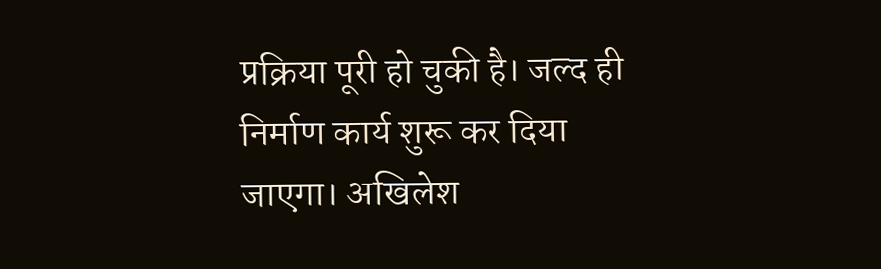प्रक्रिया पूरी हो चुकी है। जल्द ही निर्माण कार्य शुरू कर दिया जाएगा। अखिलेश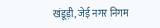खंडूड़ी, जेई नगर निगम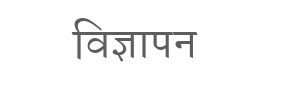विज्ञापन